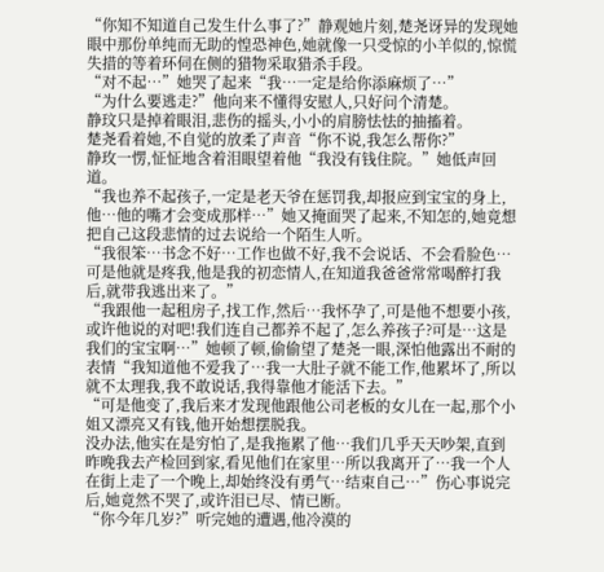“你知不知道自己发生什么事了?”静观她片刻,楚尧讶异的发现她眼中那份单纯而无助的惶恐神色,她就像一只受惊的小羊似的,惊慌失措的等着环伺在侧的猎物采取猎杀手段。
“对不起…”她哭了起来“我…一定是给你添麻烦了…”
“为什么要逃走?”他向来不懂得安慰人,只好问个清楚。
静玟只是掉着眼泪,悲伤的摇头,小小的肩膀怯怯的抽搐着。
楚尧看着她,不自觉的放柔了声音“你不说,我怎么帮你?”
静玫一愣,怔怔地含着泪眼望着他“我没有钱住院。”她低声回道。
“我也养不起孩子,一定是老天爷在惩罚我,却报应到宝宝的身上,他…他的嘴才会变成那样…”她又掩面哭了起来,不知怎的,她竟想把自己这段悲情的过去说给一个陌生人听。
“我很笨…书念不好…工作也做不好,我不会说话、不会看脸色…可是他就是疼我,他是我的初恋情人,在知道我爸爸常常喝醉打我后,就带我逃出来了。”
“我跟他一起租房子,找工作,然后…我怀孕了,可是他不想要小孩,或许他说的对吧!我们连自己都养不起了,怎么养孩子?可是…这是我们的宝宝啊…”她顿了顿,偷偷望了楚尧一眼,深怕他露出不耐的表情“我知道他不爱我了…我一大肚子就不能工作,他累坏了,所以就不太理我,我不敢说话,我得靠他才能活下去。”
“可是他变了,我后来才发现他跟他公司老板的女儿在一起,那个小姐又漂亮又有钱,他开始想摆脱我。
没办法,他实在是穷怕了,是我拖累了他…我们几乎天天吵架,直到昨晚我去产检回到家,看见他们在家里…所以我离开了…我一个人在街上走了一个晚上,却始终没有勇气…结束自己…”伤心事说完后,她竟然不哭了,或许泪已尽、情已断。
“你今年几岁?”听完她的遭遇,他冷漠的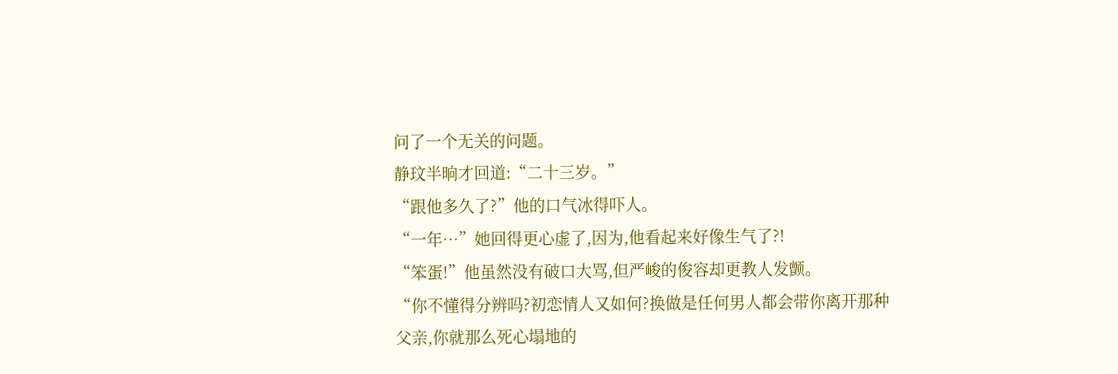问了一个无关的问题。
静玟半晌才回道:“二十三岁。”
“跟他多久了?”他的口气冰得吓人。
“一年…”她回得更心虚了,因为,他看起来好像生气了?!
“笨蛋!”他虽然没有破口大骂,但严峻的俊容却更教人发颤。
“你不懂得分辨吗?初恋情人又如何?换做是任何男人都会带你离开那种父亲,你就那么死心塌地的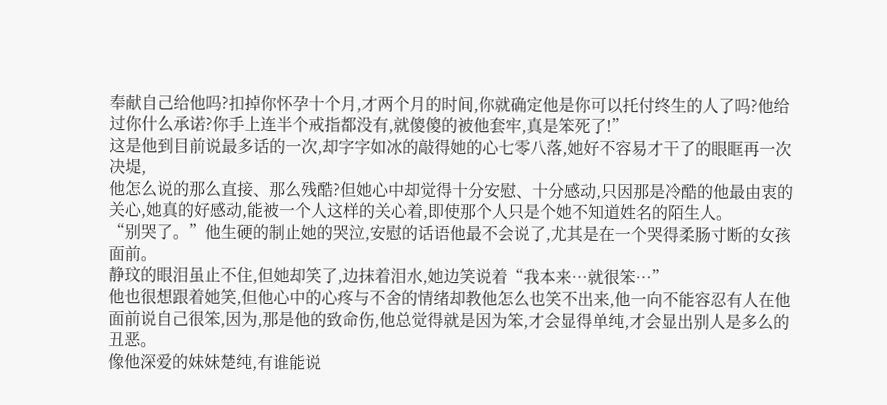奉献自己给他吗?扣掉你怀孕十个月,才两个月的时间,你就确定他是你可以托付终生的人了吗?他给过你什么承诺?你手上连半个戒指都没有,就傻傻的被他套牢,真是笨死了!”
这是他到目前说最多话的一次,却字字如冰的敲得她的心七零八落,她好不容易才干了的眼眶再一次决堤,
他怎么说的那么直接、那么残酷?但她心中却觉得十分安慰、十分感动,只因那是冷酷的他最由衷的关心,她真的好感动,能被一个人这样的关心着,即使那个人只是个她不知道姓名的陌生人。
“别哭了。”他生硬的制止她的哭泣,安慰的话语他最不会说了,尤其是在一个哭得柔肠寸断的女孩面前。
静玟的眼泪虽止不住,但她却笑了,边抹着泪水,她边笑说着“我本来…就很笨…”
他也很想跟着她笑,但他心中的心疼与不舍的情绪却教他怎么也笑不出来,他一向不能容忍有人在他面前说自己很笨,因为,那是他的致命伤,他总觉得就是因为笨,才会显得单纯,才会显出别人是多么的丑恶。
像他深爱的妹妹楚纯,有谁能说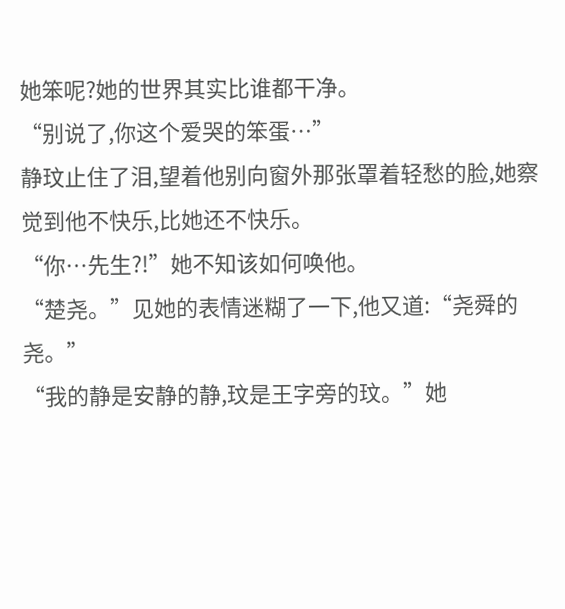她笨呢?她的世界其实比谁都干净。
“别说了,你这个爱哭的笨蛋…”
静玟止住了泪,望着他别向窗外那张罩着轻愁的脸,她察觉到他不快乐,比她还不快乐。
“你…先生?!”她不知该如何唤他。
“楚尧。”见她的表情迷糊了一下,他又道:“尧舜的尧。”
“我的静是安静的静,玟是王字旁的玟。”她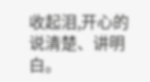收起泪,开心的说清楚、讲明白。